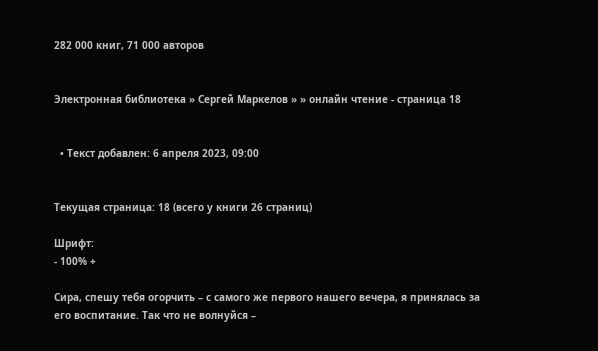282 000 книг, 71 000 авторов


Электронная библиотека » Сергей Маркелов » » онлайн чтение - страница 18


  • Текст добавлен: 6 апреля 2023, 09:00


Текущая страница: 18 (всего у книги 26 страниц)

Шрифт:
- 100% +

Сира, спешу тебя огорчить – с самого же первого нашего вечера, я принялась за его воспитание. Так что не волнуйся –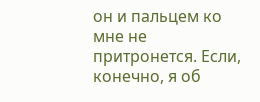он и пальцем ко мне не притронется. Если, конечно, я об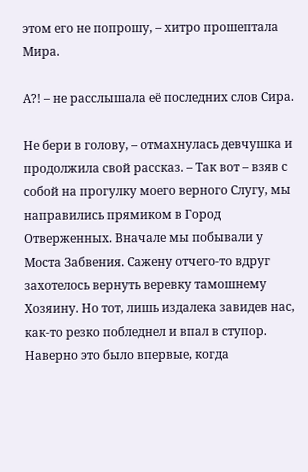этом его не попрошу, – хитро прошептала Мира.

А?! – не расслышала её последних слов Сира.

Не бери в голову, – отмахнулась девчушка и продолжила свой рассказ. – Так вот – взяв с собой на прогулку моего верного Слугу, мы направились прямиком в Город Отверженных. Вначале мы побывали у Моста Забвения. Сажену отчего-то вдруг захотелось вернуть веревку тамошнему Хозяину. Но тот, лишь издалека завидев нас, как-то резко побледнел и впал в ступор. Наверно это было впервые, когда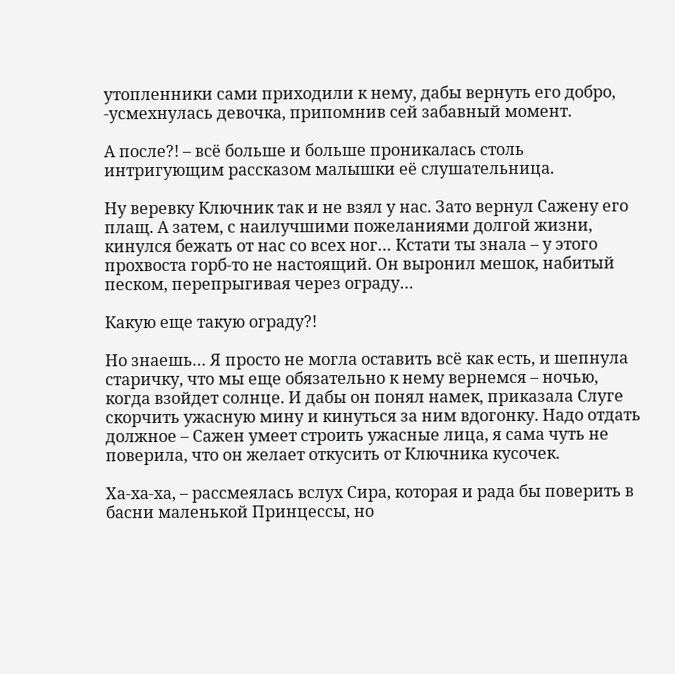утопленники сами приходили к нему, дабы вернуть его добро, -усмехнулась девочка, припомнив сей забавный момент.

А после?! – всё больше и больше проникалась столь интригующим рассказом малышки её слушательница.

Ну веревку Ключник так и не взял у нас. Зато вернул Сажену его плащ. А затем, с наилучшими пожеланиями долгой жизни, кинулся бежать от нас со всех ног… Кстати ты знала – у этого прохвоста горб-то не настоящий. Он выронил мешок, набитый песком, перепрыгивая через ограду…

Какую еще такую ограду?!

Но знаешь… Я просто не могла оставить всё как есть, и шепнула старичку, что мы еще обязательно к нему вернемся – ночью, когда взойдет солнце. И дабы он понял намек, приказала Слуге скорчить ужасную мину и кинуться за ним вдогонку. Надо отдать должное – Сажен умеет строить ужасные лица, я сама чуть не поверила, что он желает откусить от Ключника кусочек.

Ха-ха-ха, – рассмеялась вслух Сира, которая и рада бы поверить в басни маленькой Принцессы, но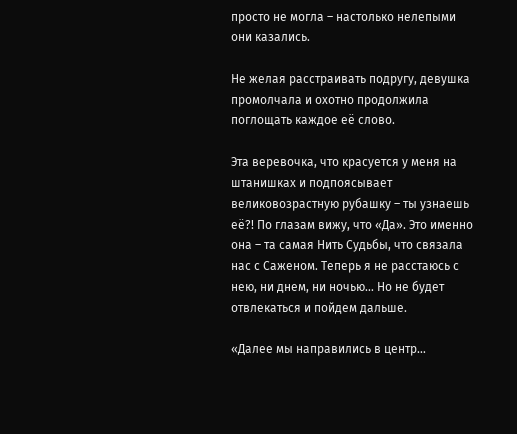просто не могла – настолько нелепыми они казались.

Не желая расстраивать подругу, девушка промолчала и охотно продолжила поглощать каждое её слово.

Эта веревочка, что красуется у меня на штанишках и подпоясывает великовозрастную рубашку – ты узнаешь её?! По глазам вижу, что «Да». Это именно она – та самая Нить Судьбы, что связала нас с Саженом. Теперь я не расстаюсь с нею, ни днем, ни ночью… Но не будет отвлекаться и пойдем дальше.

«Далее мы направились в центр…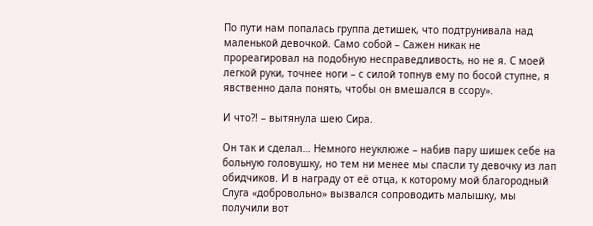По пути нам попалась группа детишек, что подтрунивала над маленькой девочкой. Само собой – Сажен никак не прореагировал на подобную несправедливость, но не я. С моей легкой руки, точнее ноги – с силой топнув ему по босой ступне, я явственно дала понять, чтобы он вмешался в ссору».

И что?! – вытянула шею Сира.

Он так и сделал… Немного неуклюже – набив пару шишек себе на больную головушку, но тем ни менее мы спасли ту девочку из лап обидчиков. И в награду от её отца, к которому мой благородный Слуга «добровольно» вызвался сопроводить малышку, мы получили вот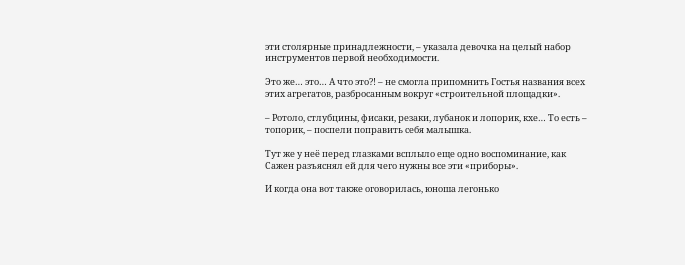эти столярные принадлежности, – указала девочка на целый набор инструментов первой необходимости.

Это же… это… А что это?! – не смогла припомнить Гостья названия всех этих агрегатов, разбросанным вокруг «строительной площадки».

– Ротоло, стлубцины, фисаки, резаки, лубанок и лопорик, кхе… То есть – топорик, – поспели поправить себя малышка.

Тут же у неё перед глазками всплыло еще одно воспоминание, как Сажен разъяснял ей для чего нужны все эти «приборы».

И когда она вот также оговорилась, юноша легонько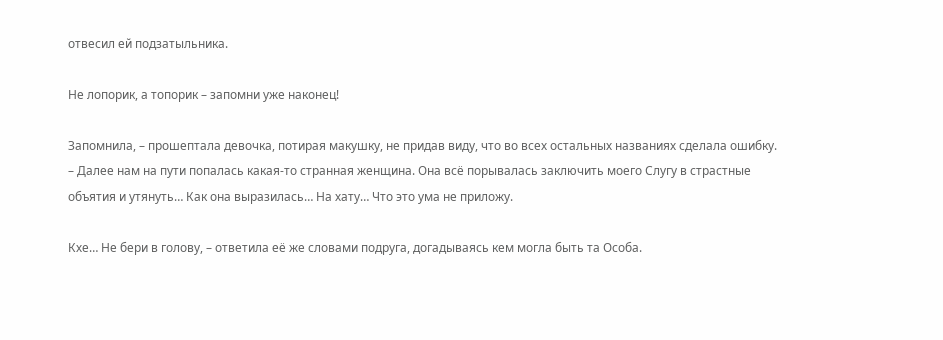отвесил ей подзатыльника.

Не лопорик, а топорик – запомни уже наконец!

Запомнила, – прошептала девочка, потирая макушку, не придав виду, что во всех остальных названиях сделала ошибку. – Далее нам на пути попалась какая-то странная женщина. Она всё порывалась заключить моего Слугу в страстные объятия и утянуть… Как она выразилась… На хату… Что это ума не приложу.

Кхе… Не бери в голову, – ответила её же словами подруга, догадываясь кем могла быть та Особа.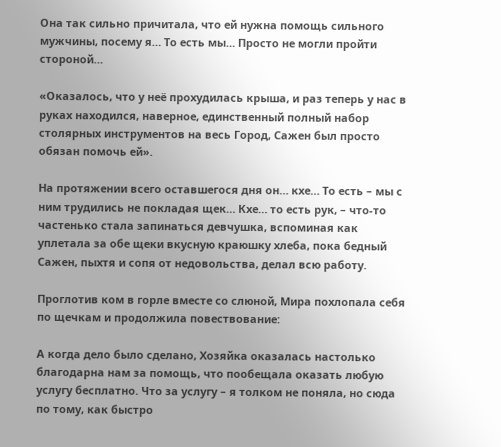Она так сильно причитала, что ей нужна помощь сильного мужчины, посему я… То есть мы… Просто не могли пройти стороной…

«Оказалось, что у неё прохудилась крыша, и раз теперь у нас в руках находился, наверное, единственный полный набор столярных инструментов на весь Город, Сажен был просто обязан помочь ей».

На протяжении всего оставшегося дня он… кхе… То есть – мы с ним трудились не покладая щек… Кхе… то есть рук, – что-то частенько стала запинаться девчушка, вспоминая как уплетала за обе щеки вкусную краюшку хлеба, пока бедный Сажен, пыхтя и сопя от недовольства, делал всю работу.

Проглотив ком в горле вместе со слюной, Мира похлопала себя по щечкам и продолжила повествование:

А когда дело было сделано, Хозяйка оказалась настолько благодарна нам за помощь, что пообещала оказать любую услугу бесплатно. Что за услугу – я толком не поняла, но сюда по тому, как быстро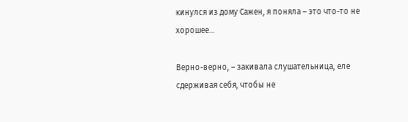кинулся из дому Сажен, я поняла – это что-то не хорошее…

Верно-верно, – закивала слушательница, еле сдерживая себя, чтобы не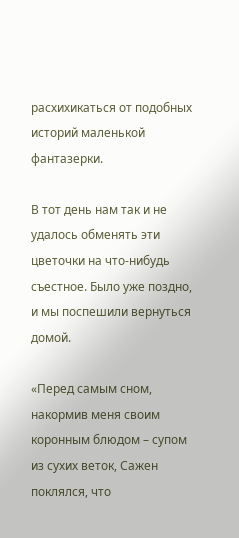расхихикаться от подобных историй маленькой фантазерки.

В тот день нам так и не удалось обменять эти цветочки на что-нибудь съестное. Было уже поздно, и мы поспешили вернуться домой.

«Перед самым сном, накормив меня своим коронным блюдом – супом из сухих веток, Сажен поклялся, что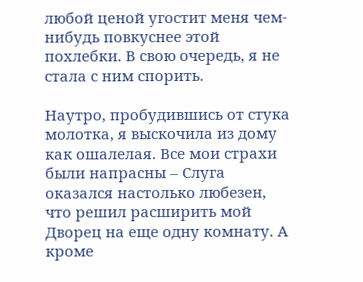любой ценой угостит меня чем-нибудь повкуснее этой похлебки. В свою очередь, я не стала с ним спорить.

Наутро, пробудившись от стука молотка, я выскочила из дому как ошалелая. Все мои страхи были напрасны – Слуга оказался настолько любезен, что решил расширить мой Дворец на еще одну комнату. А кроме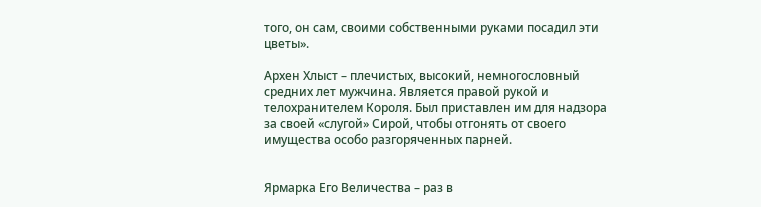того, он сам, своими собственными руками посадил эти цветы».

Архен Хлыст – плечистых, высокий, немногословный средних лет мужчина. Является правой рукой и телохранителем Короля. Был приставлен им для надзора за своей «слугой» Сирой, чтобы отгонять от своего имущества особо разгоряченных парней.


Ярмарка Его Величества – раз в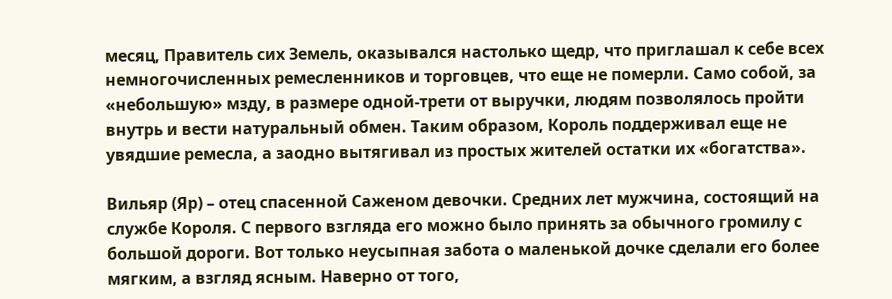месяц, Правитель сих Земель, оказывался настолько щедр, что приглашал к себе всех немногочисленных ремесленников и торговцев, что еще не померли. Само собой, за «небольшую» мзду, в размере одной-трети от выручки, людям позволялось пройти внутрь и вести натуральный обмен. Таким образом, Король поддерживал еще не увядшие ремесла, а заодно вытягивал из простых жителей остатки их «богатства».

Вильяр (Яр) – отец спасенной Саженом девочки. Средних лет мужчина, состоящий на службе Короля. С первого взгляда его можно было принять за обычного громилу с большой дороги. Вот только неусыпная забота о маленькой дочке сделали его более мягким, а взгляд ясным. Наверно от того,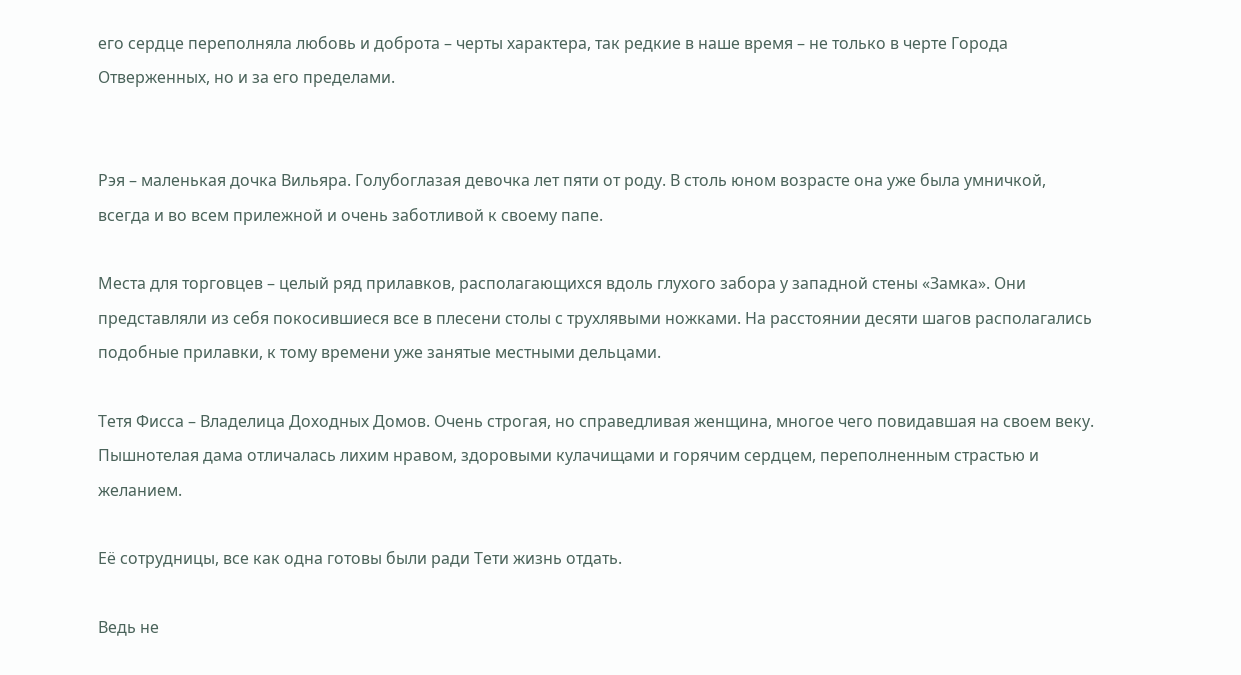его сердце переполняла любовь и доброта – черты характера, так редкие в наше время – не только в черте Города Отверженных, но и за его пределами.


Рэя – маленькая дочка Вильяра. Голубоглазая девочка лет пяти от роду. В столь юном возрасте она уже была умничкой, всегда и во всем прилежной и очень заботливой к своему папе.

Места для торговцев – целый ряд прилавков, располагающихся вдоль глухого забора у западной стены «Замка». Они представляли из себя покосившиеся все в плесени столы с трухлявыми ножками. На расстоянии десяти шагов располагались подобные прилавки, к тому времени уже занятые местными дельцами.

Тетя Фисса – Владелица Доходных Домов. Очень строгая, но справедливая женщина, многое чего повидавшая на своем веку. Пышнотелая дама отличалась лихим нравом, здоровыми кулачищами и горячим сердцем, переполненным страстью и желанием.

Её сотрудницы, все как одна готовы были ради Тети жизнь отдать.

Ведь не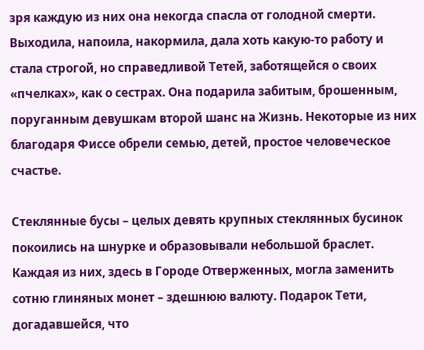зря каждую из них она некогда спасла от голодной смерти. Выходила, напоила, накормила, дала хоть какую-то работу и стала строгой, но справедливой Тетей, заботящейся о своих «пчелках», как о сестрах. Она подарила забитым, брошенным, поруганным девушкам второй шанс на Жизнь. Некоторые из них благодаря Фиссе обрели семью, детей, простое человеческое счастье.

Стеклянные бусы – целых девять крупных стеклянных бусинок покоились на шнурке и образовывали небольшой браслет. Каждая из них, здесь в Городе Отверженных, могла заменить сотню глиняных монет – здешнюю валюту. Подарок Тети, догадавшейся, что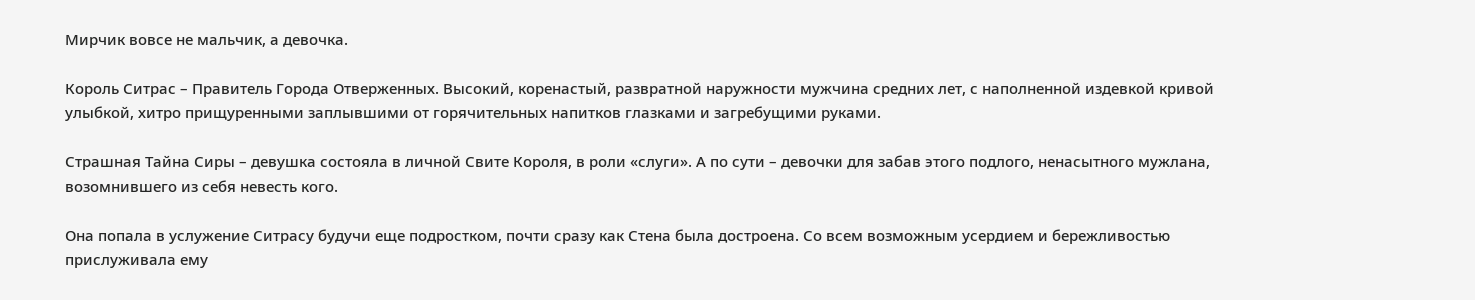Мирчик вовсе не мальчик, а девочка.

Король Ситрас – Правитель Города Отверженных. Высокий, коренастый, развратной наружности мужчина средних лет, с наполненной издевкой кривой улыбкой, хитро прищуренными заплывшими от горячительных напитков глазками и загребущими руками.

Страшная Тайна Сиры – девушка состояла в личной Свите Короля, в роли «слуги». А по сути – девочки для забав этого подлого, ненасытного мужлана, возомнившего из себя невесть кого.

Она попала в услужение Ситрасу будучи еще подростком, почти сразу как Стена была достроена. Со всем возможным усердием и бережливостью прислуживала ему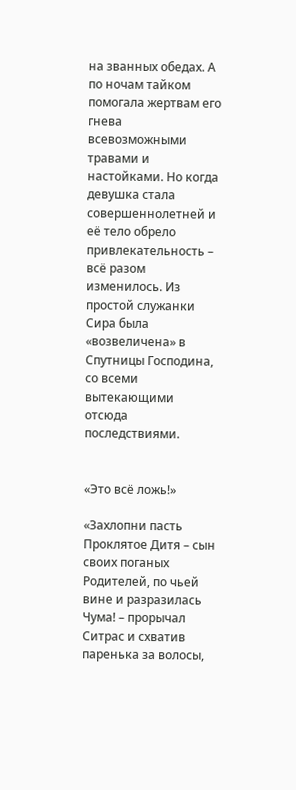на званных обедах. А по ночам тайком помогала жертвам его гнева всевозможными травами и настойками. Но когда девушка стала совершеннолетней и её тело обрело привлекательность – всё разом изменилось. Из простой служанки Сира была «возвеличена» в Спутницы Господина, со всеми вытекающими отсюда последствиями.


«Это всё ложь!»

«Захлопни пасть Проклятое Дитя – сын своих поганых Родителей, по чьей вине и разразилась Чума! – прорычал Ситрас и схватив паренька за волосы,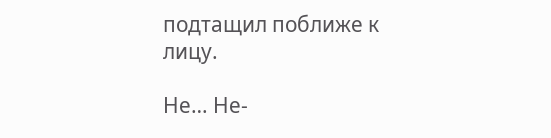подтащил поближе к лицу.

Не… Не-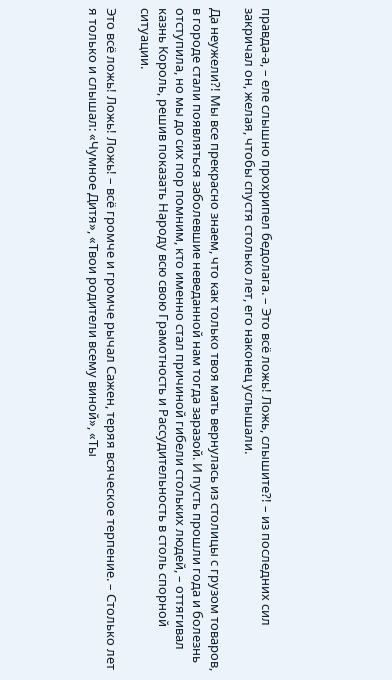правда-а, – еле слышно прохрипел бедолага. – Это всё ложь! Ложь, слышите?! – из последних сил закричал он, желая, чтобы спустя столько лет, его наконец услышали.

Да неужели?! Мы все прекрасно знаем, что как только твоя мать вернулась из столицы с грузом товаров, в городе стали появляться заболевшие неведанной нам тогда заразой. И пусть прошли года и болезнь отступила, но мы до сих пор помним, кто именно стал причиной гибели стольких людей, – оттягивал казнь Король, решив показать Народу всю свою Грамотность и Рассудительность в столь спорной ситуации.

Это всё ложь! Ложь! Ложь! – всё громче и громче рычал Сажен, теряя всяческое терпение. – Столько лет я только и слышал: «Чумное Дитя», «Твои родители всему виной», «Ты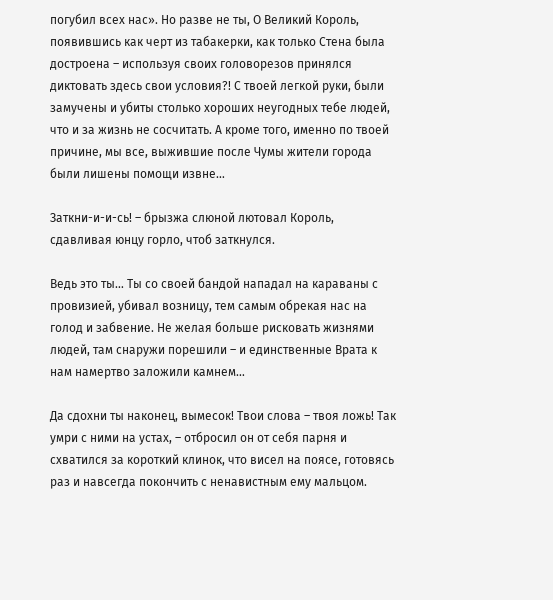погубил всех нас». Но разве не ты, О Великий Король, появившись как черт из табакерки, как только Стена была достроена – используя своих головорезов принялся диктовать здесь свои условия?! С твоей легкой руки, были замучены и убиты столько хороших неугодных тебе людей, что и за жизнь не сосчитать. А кроме того, именно по твоей причине, мы все, выжившие после Чумы жители города были лишены помощи извне…

Заткни-и-и-сь! – брызжа слюной лютовал Король, сдавливая юнцу горло, чтоб заткнулся.

Ведь это ты… Ты со своей бандой нападал на караваны с провизией, убивал возницу, тем самым обрекая нас на голод и забвение. Не желая больше рисковать жизнями людей, там снаружи порешили – и единственные Врата к нам намертво заложили камнем…

Да сдохни ты наконец, вымесок! Твои слова – твоя ложь! Так умри с ними на устах, – отбросил он от себя парня и схватился за короткий клинок, что висел на поясе, готовясь раз и навсегда покончить с ненавистным ему мальцом.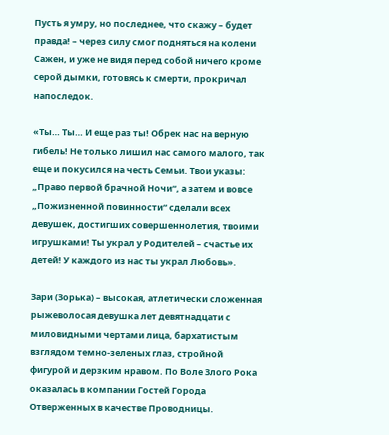Пусть я умру, но последнее, что скажу – будет правда! – через силу смог подняться на колени Сажен, и уже не видя перед собой ничего кроме серой дымки, готовясь к смерти, прокричал напоследок.

«Ты… Ты… И еще раз ты! Обрек нас на верную гибель! Не только лишил нас самого малого, так еще и покусился на честь Семьи. Твои указы: „Право первой брачной Ночи“, а затем и вовсе „Пожизненной повинности“ сделали всех девушек, достигших совершеннолетия, твоими игрушками! Ты украл у Родителей – счастье их детей! У каждого из нас ты украл Любовь».

Зари (Зорька) – высокая, атлетически сложенная рыжеволосая девушка лет девятнадцати с миловидными чертами лица, бархатистым взглядом темно-зеленых глаз, стройной фигурой и дерзким нравом. По Воле Злого Рока оказалась в компании Гостей Города Отверженных в качестве Проводницы.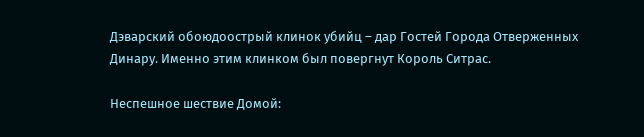Дэварский обоюдоострый клинок убийц – дар Гостей Города Отверженных Динару. Именно этим клинком был повергнут Король Ситрас.

Неспешное шествие Домой: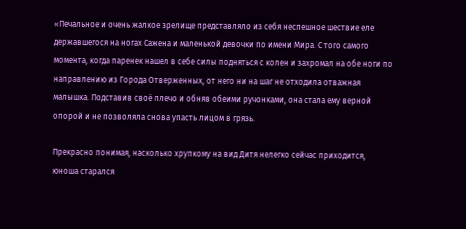«Печальное и очень жалкое зрелище представляло из себя неспешное шествие еле державшегося на ногах Сажена и маленькой девочки по имени Мира. С того самого момента, когда паренек нашел в себе силы подняться с колен и захромал на обе ноги по направлению из Города Отверженных, от него ни на шаг не отходила отважная малышка. Подставив своё плечо и обняв обеими ручонками, она стала ему верной опорой и не позволяла снова упасть лицом в грязь.

Прекрасно понимая, насколько хрупкому на вид Дитя нелегко сейчас приходится, юноша старался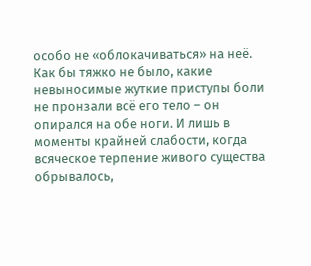особо не «облокачиваться» на неё. Как бы тяжко не было, какие невыносимые жуткие приступы боли не пронзали всё его тело – он опирался на обе ноги. И лишь в моменты крайней слабости, когда всяческое терпение живого существа обрывалось,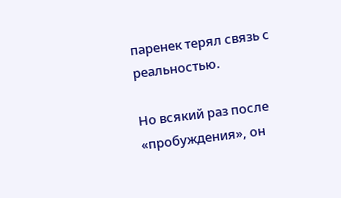паренек терял связь с реальностью.

Но всякий раз после «пробуждения», он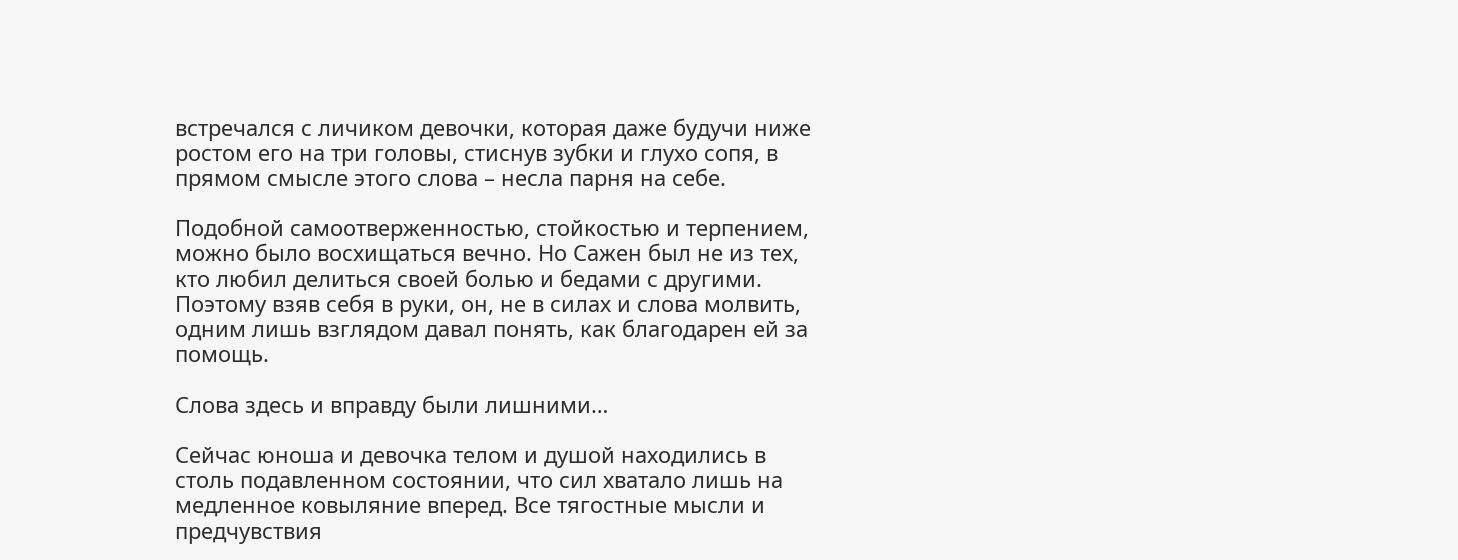встречался с личиком девочки, которая даже будучи ниже ростом его на три головы, стиснув зубки и глухо сопя, в прямом смысле этого слова – несла парня на себе.

Подобной самоотверженностью, стойкостью и терпением, можно было восхищаться вечно. Но Сажен был не из тех, кто любил делиться своей болью и бедами с другими. Поэтому взяв себя в руки, он, не в силах и слова молвить, одним лишь взглядом давал понять, как благодарен ей за помощь.

Слова здесь и вправду были лишними…

Сейчас юноша и девочка телом и душой находились в столь подавленном состоянии, что сил хватало лишь на медленное ковыляние вперед. Все тягостные мысли и предчувствия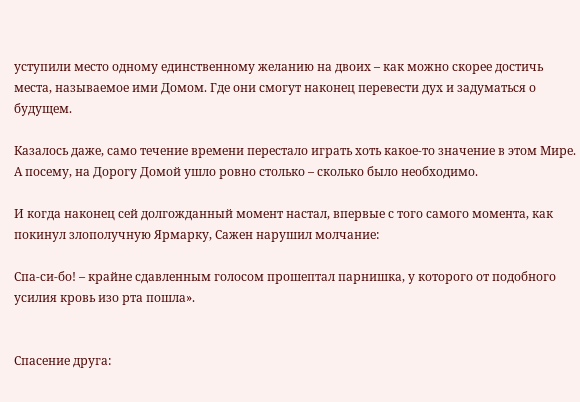уступили место одному единственному желанию на двоих – как можно скорее достичь места, называемое ими Домом. Где они смогут наконец перевести дух и задуматься о будущем.

Казалось даже, само течение времени перестало играть хоть какое-то значение в этом Мире. А посему, на Дорогу Домой ушло ровно столько – сколько было необходимо.

И когда наконец сей долгожданный момент настал, впервые с того самого момента, как покинул злополучную Ярмарку, Сажен нарушил молчание:

Спа-си-бо! – крайне сдавленным голосом прошептал парнишка, у которого от подобного усилия кровь изо рта пошла».


Спасение друга: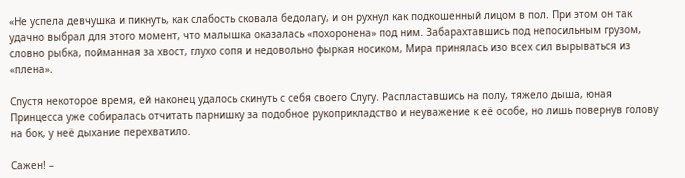«Не успела девчушка и пикнуть, как слабость сковала бедолагу, и он рухнул как подкошенный лицом в пол. При этом он так удачно выбрал для этого момент, что малышка оказалась «похоронена» под ним. Забарахтавшись под непосильным грузом, словно рыбка, пойманная за хвост, глухо сопя и недовольно фыркая носиком, Мира принялась изо всех сил вырываться из «плена».

Спустя некоторое время, ей наконец удалось скинуть с себя своего Слугу. Распластавшись на полу, тяжело дыша, юная Принцесса уже собиралась отчитать парнишку за подобное рукоприкладство и неуважение к её особе, но лишь повернув голову на бок, у неё дыхание перехватило.

Сажен! –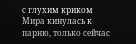с глухим криком Мира кинулась к парню, только сейчас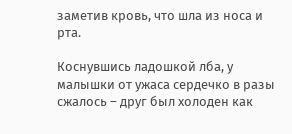заметив кровь, что шла из носа и рта.

Коснувшись ладошкой лба, у малышки от ужаса сердечко в разы сжалось – друг был холоден как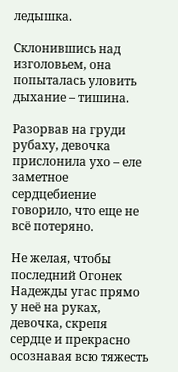ледышка.

Склонившись над изголовьем, она попыталась уловить дыхание – тишина.

Разорвав на груди рубаху, девочка прислонила ухо – еле заметное сердцебиение говорило, что еще не всё потеряно.

Не желая, чтобы последний Огонек Надежды угас прямо у неё на руках, девочка, скрепя сердце и прекрасно осознавая всю тяжесть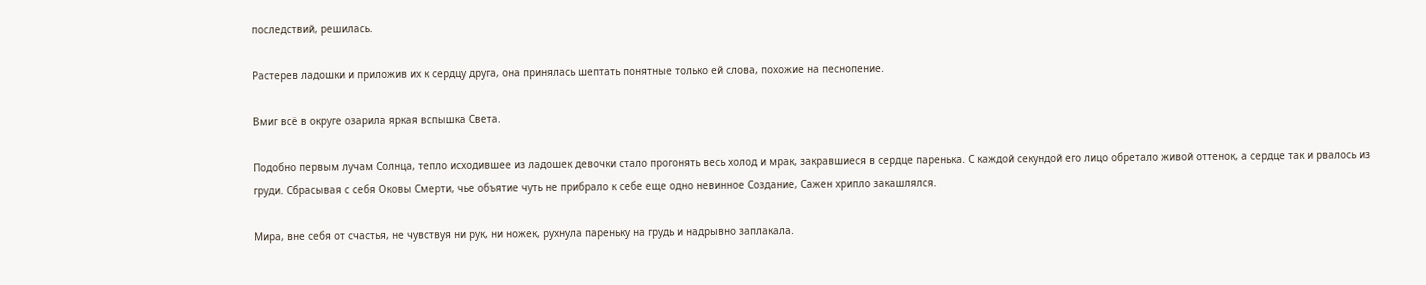последствий, решилась.

Растерев ладошки и приложив их к сердцу друга, она принялась шептать понятные только ей слова, похожие на песнопение.

Вмиг всё в округе озарила яркая вспышка Света.

Подобно первым лучам Солнца, тепло исходившее из ладошек девочки стало прогонять весь холод и мрак, закравшиеся в сердце паренька. С каждой секундой его лицо обретало живой оттенок, а сердце так и рвалось из груди. Сбрасывая с себя Оковы Смерти, чье объятие чуть не прибрало к себе еще одно невинное Создание, Сажен хрипло закашлялся.

Мира, вне себя от счастья, не чувствуя ни рук, ни ножек, рухнула пареньку на грудь и надрывно заплакала.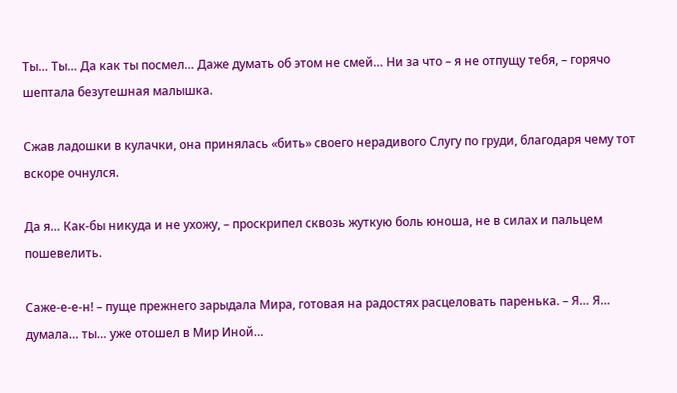Ты… Ты… Да как ты посмел… Даже думать об этом не смей… Ни за что – я не отпущу тебя, – горячо шептала безутешная малышка.

Сжав ладошки в кулачки, она принялась «бить» своего нерадивого Слугу по груди, благодаря чему тот вскоре очнулся.

Да я… Как-бы никуда и не ухожу, – проскрипел сквозь жуткую боль юноша, не в силах и пальцем пошевелить.

Саже-е-е-н! – пуще прежнего зарыдала Мира, готовая на радостях расцеловать паренька. – Я… Я… думала… ты… уже отошел в Мир Иной…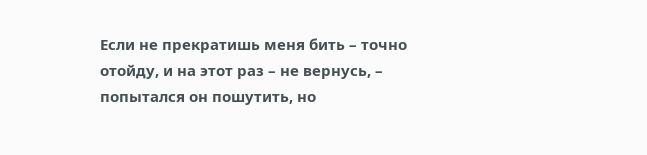Если не прекратишь меня бить – точно отойду, и на этот раз – не вернусь, – попытался он пошутить, но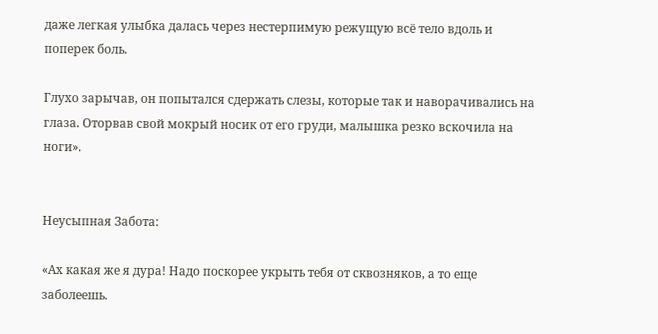даже легкая улыбка далась через нестерпимую режущую всё тело вдоль и поперек боль.

Глухо зарычав, он попытался сдержать слезы, которые так и наворачивались на глаза. Оторвав свой мокрый носик от его груди, малышка резко вскочила на ноги».


Неусыпная Забота:

«Ах какая же я дура! Надо поскорее укрыть тебя от сквозняков, а то еще заболеешь.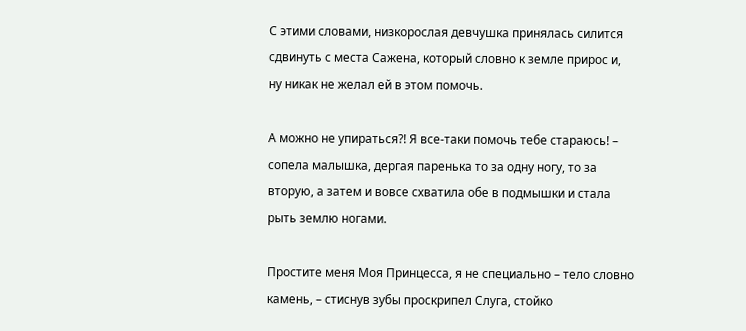С этими словами, низкорослая девчушка принялась силится сдвинуть с места Сажена, который словно к земле прирос и, ну никак не желал ей в этом помочь.

А можно не упираться?! Я все-таки помочь тебе стараюсь! – сопела малышка, дергая паренька то за одну ногу, то за вторую, а затем и вовсе схватила обе в подмышки и стала рыть землю ногами.

Простите меня Моя Принцесса, я не специально – тело словно камень, – стиснув зубы проскрипел Слуга, стойко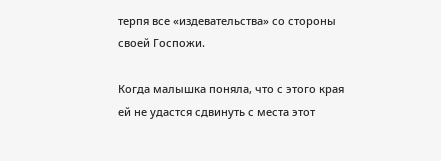терпя все «издевательства» со стороны своей Госпожи.

Когда малышка поняла, что с этого края ей не удастся сдвинуть с места этот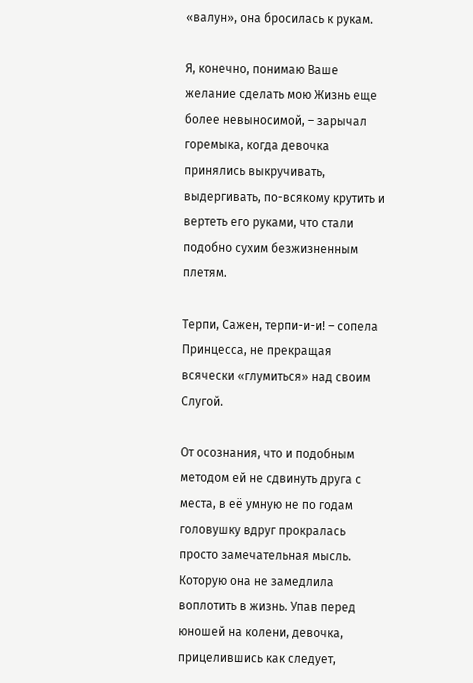«валун», она бросилась к рукам.

Я, конечно, понимаю Ваше желание сделать мою Жизнь еще более невыносимой, – зарычал горемыка, когда девочка принялись выкручивать, выдергивать, по-всякому крутить и вертеть его руками, что стали подобно сухим безжизненным плетям.

Терпи, Сажен, терпи-и-и! – сопела Принцесса, не прекращая всячески «глумиться» над своим Слугой.

От осознания, что и подобным методом ей не сдвинуть друга с места, в её умную не по годам головушку вдруг прокралась просто замечательная мысль. Которую она не замедлила воплотить в жизнь. Упав перед юношей на колени, девочка, прицелившись как следует,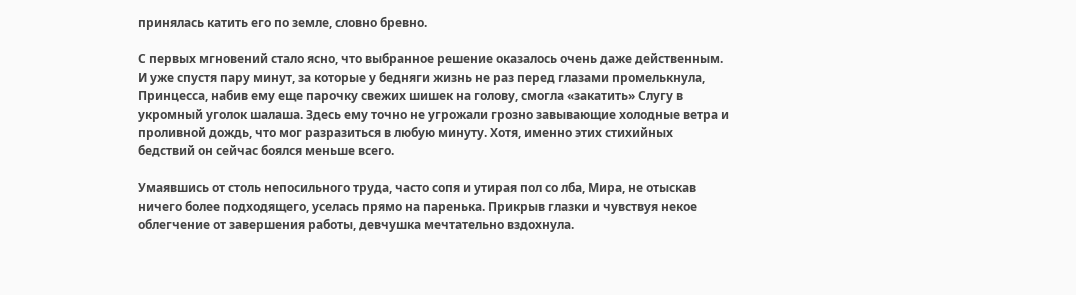принялась катить его по земле, словно бревно.

С первых мгновений стало ясно, что выбранное решение оказалось очень даже действенным. И уже спустя пару минут, за которые у бедняги жизнь не раз перед глазами промелькнула, Принцесса, набив ему еще парочку свежих шишек на голову, смогла «закатить» Слугу в укромный уголок шалаша. Здесь ему точно не угрожали грозно завывающие холодные ветра и проливной дождь, что мог разразиться в любую минуту. Хотя, именно этих стихийных бедствий он сейчас боялся меньше всего.

Умаявшись от столь непосильного труда, часто сопя и утирая пол со лба, Мира, не отыскав ничего более подходящего, уселась прямо на паренька. Прикрыв глазки и чувствуя некое облегчение от завершения работы, девчушка мечтательно вздохнула.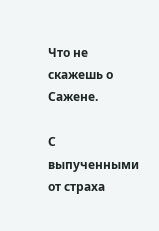Что не скажешь о Сажене.

С выпученными от страха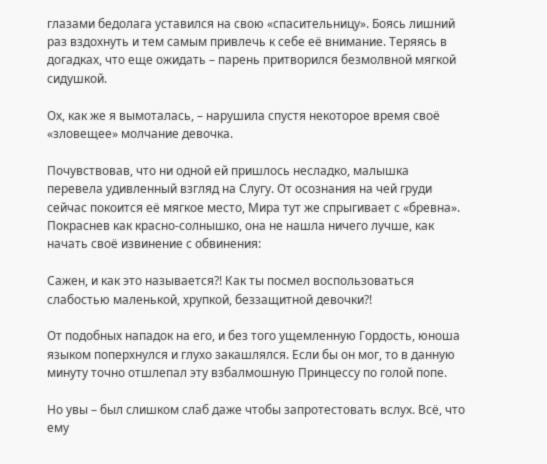глазами бедолага уставился на свою «спасительницу». Боясь лишний раз вздохнуть и тем самым привлечь к себе её внимание. Теряясь в догадках, что еще ожидать – парень притворился безмолвной мягкой сидушкой.

Ох, как же я вымоталась, – нарушила спустя некоторое время своё «зловещее» молчание девочка.

Почувствовав, что ни одной ей пришлось несладко, малышка перевела удивленный взгляд на Слугу. От осознания на чей груди сейчас покоится её мягкое место, Мира тут же спрыгивает с «бревна». Покраснев как красно-солнышко, она не нашла ничего лучше, как начать своё извинение с обвинения:

Сажен, и как это называется?! Как ты посмел воспользоваться слабостью маленькой, хрупкой, беззащитной девочки?!

От подобных нападок на его, и без того ущемленную Гордость, юноша языком поперхнулся и глухо закашлялся. Если бы он мог, то в данную минуту точно отшлепал эту взбалмошную Принцессу по голой попе.

Но увы – был слишком слаб даже чтобы запротестовать вслух. Всё, что ему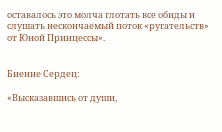оставалось это молча глотать все обиды и слушать нескончаемый поток «ругательств» от Юной Принцессы».


Биение Сердец:

«Высказавшись от души,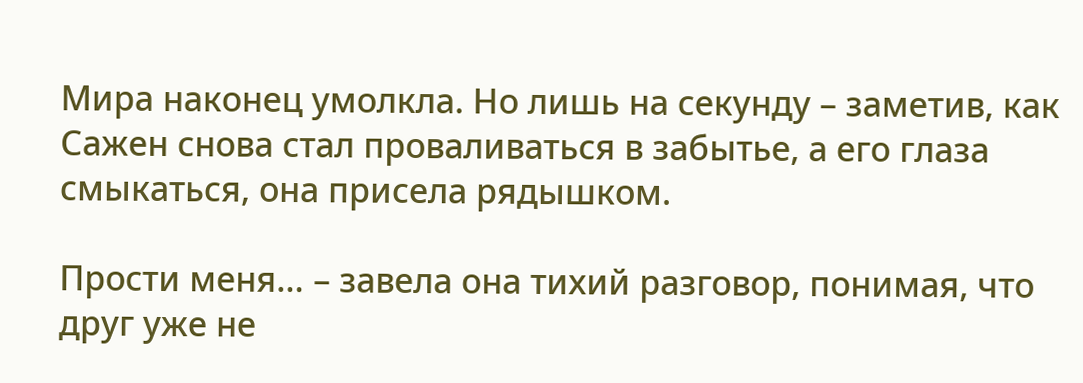Мира наконец умолкла. Но лишь на секунду – заметив, как Сажен снова стал проваливаться в забытье, а его глаза смыкаться, она присела рядышком.

Прости меня… – завела она тихий разговор, понимая, что друг уже не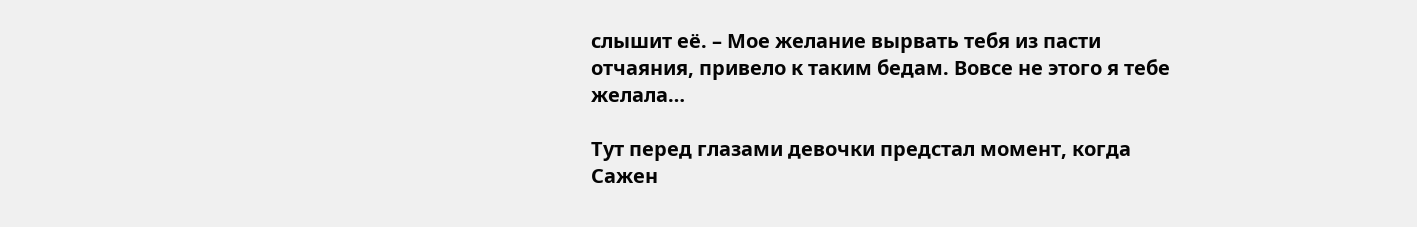слышит её. – Мое желание вырвать тебя из пасти отчаяния, привело к таким бедам. Вовсе не этого я тебе желала…

Тут перед глазами девочки предстал момент, когда Сажен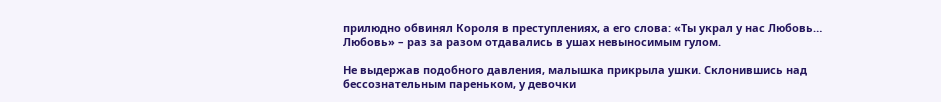прилюдно обвинял Короля в преступлениях, а его слова: «Ты украл у нас Любовь… Любовь» – раз за разом отдавались в ушах невыносимым гулом.

Не выдержав подобного давления, малышка прикрыла ушки. Склонившись над бессознательным пареньком, у девочки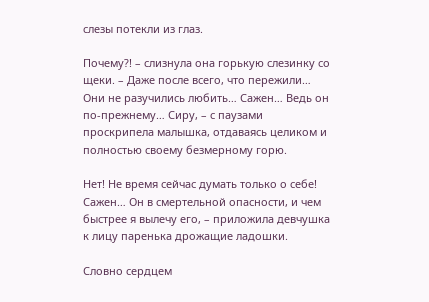слезы потекли из глаз.

Почему?! – слизнула она горькую слезинку со щеки. – Даже после всего, что пережили… Они не разучились любить… Сажен… Ведь он по-прежнему… Сиру, – с паузами проскрипела малышка, отдаваясь целиком и полностью своему безмерному горю.

Нет! Не время сейчас думать только о себе! Сажен… Он в смертельной опасности, и чем быстрее я вылечу его, – приложила девчушка к лицу паренька дрожащие ладошки.

Словно сердцем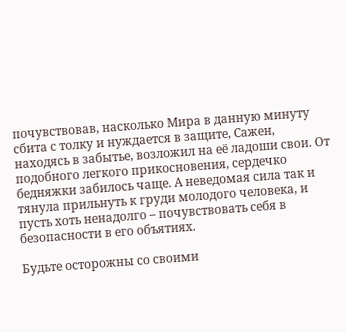почувствовав, насколько Мира в данную минуту сбита с толку и нуждается в защите, Сажен, находясь в забытье, возложил на её ладоши свои. От подобного легкого прикосновения, сердечко бедняжки забилось чаще. А неведомая сила так и тянула прильнуть к груди молодого человека, и пусть хоть ненадолго – почувствовать себя в безопасности в его объятиях.

Будьте осторожны со своими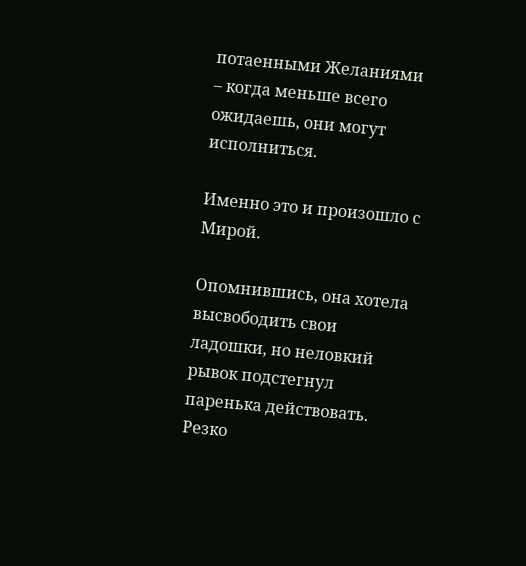потаенными Желаниями – когда меньше всего ожидаешь, они могут исполниться.

Именно это и произошло с Мирой.

Опомнившись, она хотела высвободить свои ладошки, но неловкий рывок подстегнул паренька действовать. Резко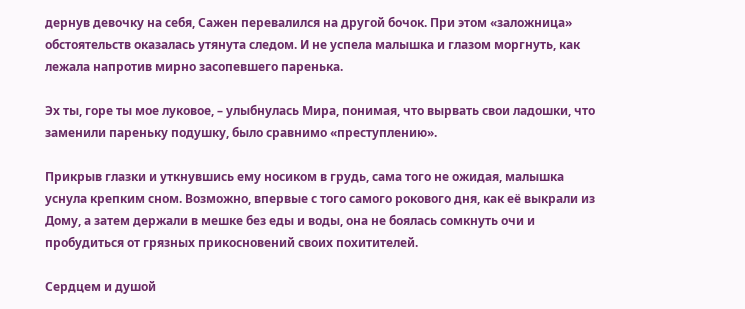дернув девочку на себя, Сажен перевалился на другой бочок. При этом «заложница» обстоятельств оказалась утянута следом. И не успела малышка и глазом моргнуть, как лежала напротив мирно засопевшего паренька.

Эх ты, горе ты мое луковое, – улыбнулась Мира, понимая, что вырвать свои ладошки, что заменили пареньку подушку, было сравнимо «преступлению».

Прикрыв глазки и уткнувшись ему носиком в грудь, сама того не ожидая, малышка уснула крепким сном. Возможно, впервые с того самого рокового дня, как её выкрали из Дому, а затем держали в мешке без еды и воды, она не боялась сомкнуть очи и пробудиться от грязных прикосновений своих похитителей.

Сердцем и душой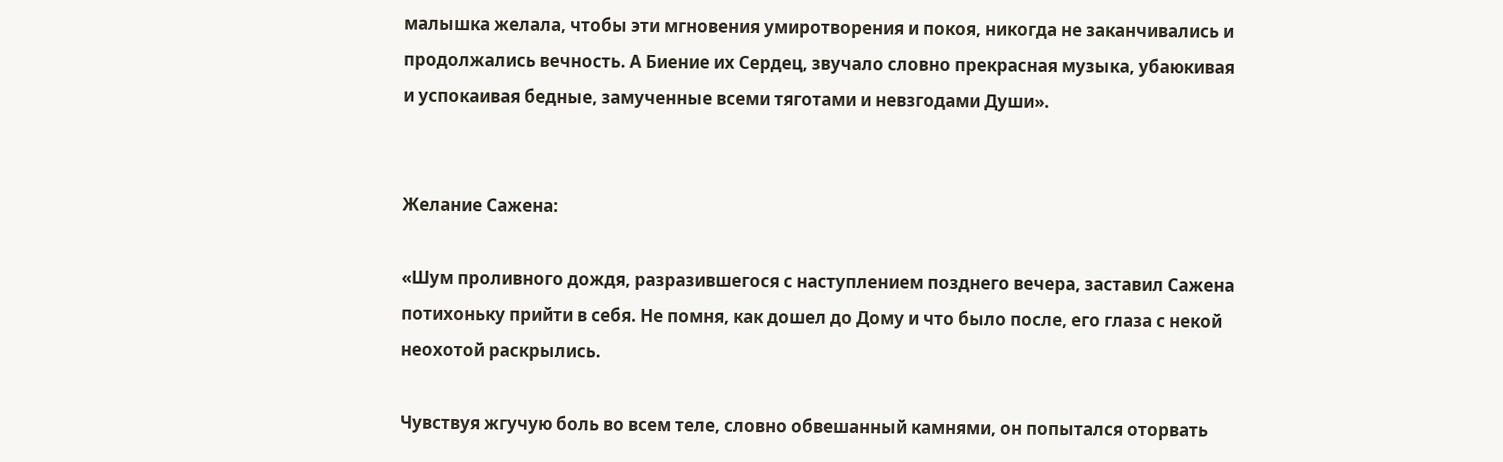малышка желала, чтобы эти мгновения умиротворения и покоя, никогда не заканчивались и продолжались вечность. А Биение их Сердец, звучало словно прекрасная музыка, убаюкивая и успокаивая бедные, замученные всеми тяготами и невзгодами Души».


Желание Сажена:

«Шум проливного дождя, разразившегося с наступлением позднего вечера, заставил Сажена потихоньку прийти в себя. Не помня, как дошел до Дому и что было после, его глаза с некой неохотой раскрылись.

Чувствуя жгучую боль во всем теле, словно обвешанный камнями, он попытался оторвать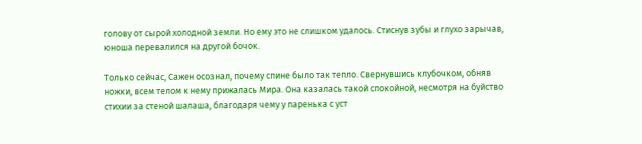голову от сырой холодной земли. Но ему это не слишком удалось. Стиснув зубы и глухо зарычав, юноша перевалился на другой бочок.

Только сейчас, Сажен осознал, почему спине было так тепло. Свернувшись клубочком, обняв ножки, всем телом к нему прижалась Мира. Она казалась такой спокойной, несмотря на буйство стихии за стеной шалаша, благодаря чему у паренька с уст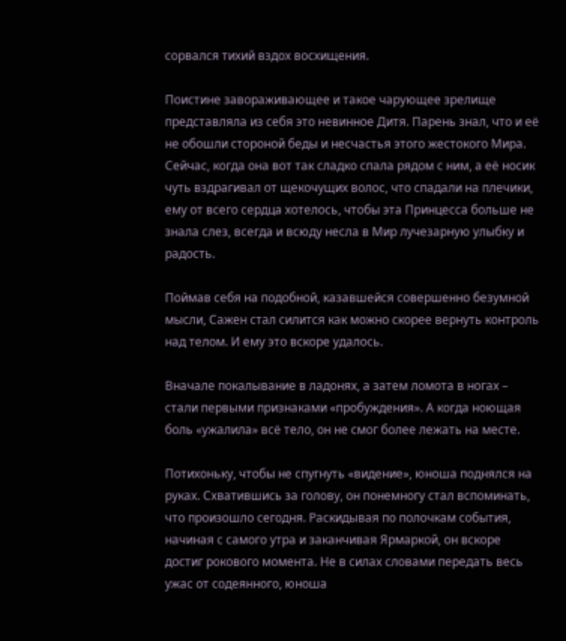сорвался тихий вздох восхищения.

Поистине завораживающее и такое чарующее зрелище представляла из себя это невинное Дитя. Парень знал, что и её не обошли стороной беды и несчастья этого жестокого Мира. Сейчас, когда она вот так сладко спала рядом с ним, а её носик чуть вздрагивал от щекочущих волос, что спадали на плечики, ему от всего сердца хотелось, чтобы эта Принцесса больше не знала слез, всегда и всюду несла в Мир лучезарную улыбку и радость.

Поймав себя на подобной, казавшейся совершенно безумной мысли, Сажен стал силится как можно скорее вернуть контроль над телом. И ему это вскоре удалось.

Вначале покалывание в ладонях, а затем ломота в ногах – стали первыми признаками «пробуждения». А когда ноющая боль «ужалила» всё тело, он не смог более лежать на месте.

Потихоньку, чтобы не спугнуть «видение», юноша поднялся на руках. Схватившись за голову, он понемногу стал вспоминать, что произошло сегодня. Раскидывая по полочкам события, начиная с самого утра и заканчивая Ярмаркой, он вскоре достиг рокового момента. Не в силах словами передать весь ужас от содеянного, юноша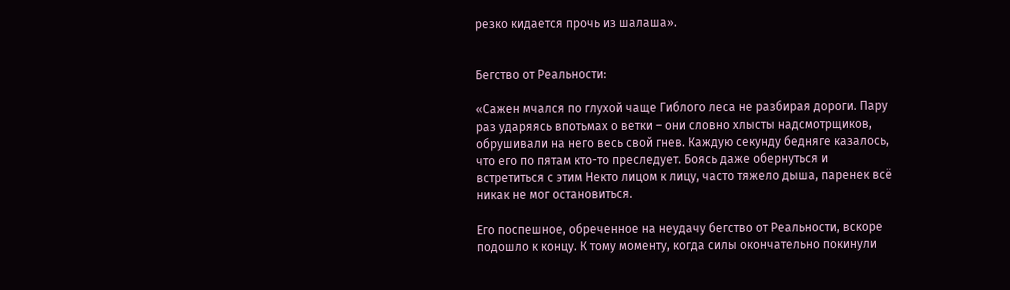резко кидается прочь из шалаша».


Бегство от Реальности:

«Сажен мчался по глухой чаще Гиблого леса не разбирая дороги. Пару раз ударяясь впотьмах о ветки – они словно хлысты надсмотрщиков, обрушивали на него весь свой гнев. Каждую секунду бедняге казалось, что его по пятам кто-то преследует. Боясь даже обернуться и встретиться с этим Некто лицом к лицу, часто тяжело дыша, паренек всё никак не мог остановиться.

Его поспешное, обреченное на неудачу бегство от Реальности, вскоре подошло к концу. К тому моменту, когда силы окончательно покинули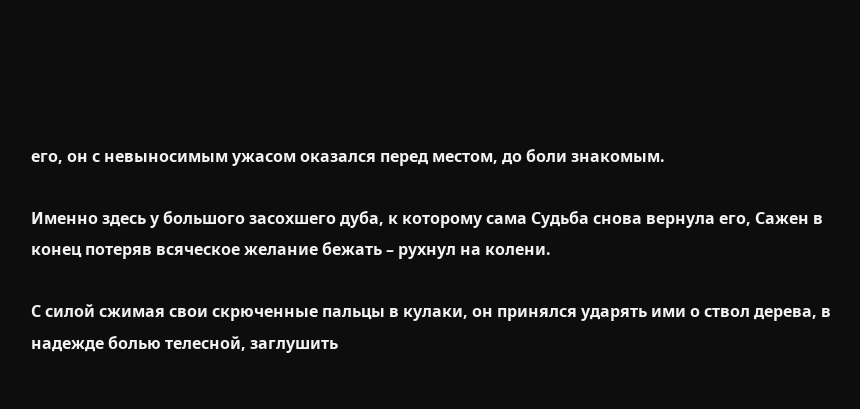его, он с невыносимым ужасом оказался перед местом, до боли знакомым.

Именно здесь у большого засохшего дуба, к которому сама Судьба снова вернула его, Сажен в конец потеряв всяческое желание бежать – рухнул на колени.

С силой сжимая свои скрюченные пальцы в кулаки, он принялся ударять ими о ствол дерева, в надежде болью телесной, заглушить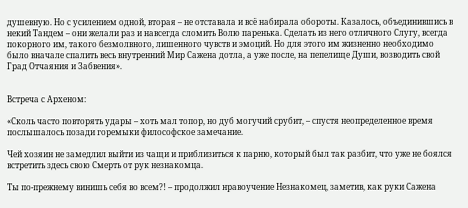душевную. Но с усилением одной, вторая – не отставала и всё набирала обороты. Казалось, объединившись в некий Тандем – они желали раз и навсегда сломить Волю паренька. Сделать из него отличного Слугу, всегда покорного им, такого безмолвного, лишенного чувств и эмоций. Но для этого им жизненно необходимо было вначале спалить весь внутренний Мир Сажена дотла, а уже после, на пепелище Души, возводить свой Град Отчаяния и Забвения».


Встреча с Археном:

«Сколь часто повторять удары – хоть мал топор, но дуб могучий срубит, – спустя неопределенное время послышалось позади горемыки философское замечание.

Чей хозяин не замедлил выйти из чащи и приблизиться к парню, который был так разбит, что уже не боялся встретить здесь свою Смерть от рук незнакомца.

Ты по-прежнему винишь себя во всем?! – продолжил нравоучение Незнакомец, заметив, как руки Сажена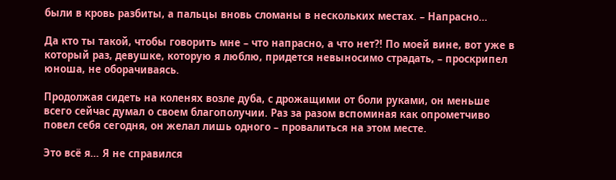были в кровь разбиты, а пальцы вновь сломаны в нескольких местах. – Напрасно…

Да кто ты такой, чтобы говорить мне – что напрасно, а что нет?! По моей вине, вот уже в который раз, девушке, которую я люблю, придется невыносимо страдать, – проскрипел юноша, не оборачиваясь.

Продолжая сидеть на коленях возле дуба, с дрожащими от боли руками, он меньше всего сейчас думал о своем благополучии. Раз за разом вспоминая как опрометчиво повел себя сегодня, он желал лишь одного – провалиться на этом месте.

Это всё я… Я не справился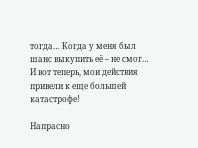тогда… Когда у меня был шанс выкупить её – не смог… И вот теперь, мои действия привели к еще большей катастрофе!

Напрасно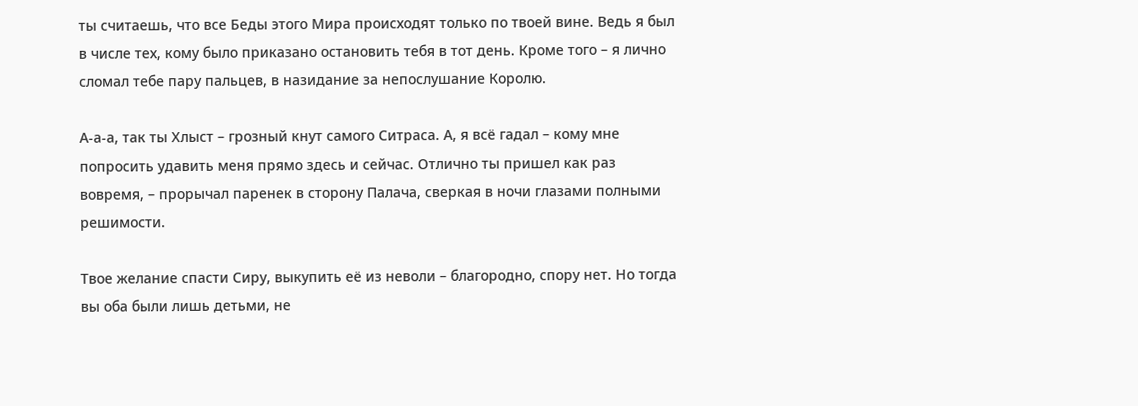ты считаешь, что все Беды этого Мира происходят только по твоей вине. Ведь я был в числе тех, кому было приказано остановить тебя в тот день. Кроме того – я лично сломал тебе пару пальцев, в назидание за непослушание Королю.

А-а-а, так ты Хлыст – грозный кнут самого Ситраса. А, я всё гадал – кому мне попросить удавить меня прямо здесь и сейчас. Отлично ты пришел как раз вовремя, – прорычал паренек в сторону Палача, сверкая в ночи глазами полными решимости.

Твое желание спасти Сиру, выкупить её из неволи – благородно, спору нет. Но тогда вы оба были лишь детьми, не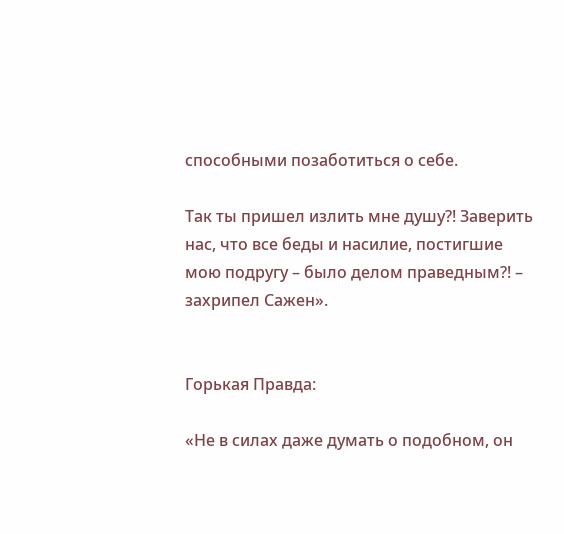способными позаботиться о себе.

Так ты пришел излить мне душу?! Заверить нас, что все беды и насилие, постигшие мою подругу – было делом праведным?! – захрипел Сажен».


Горькая Правда:

«Не в силах даже думать о подобном, он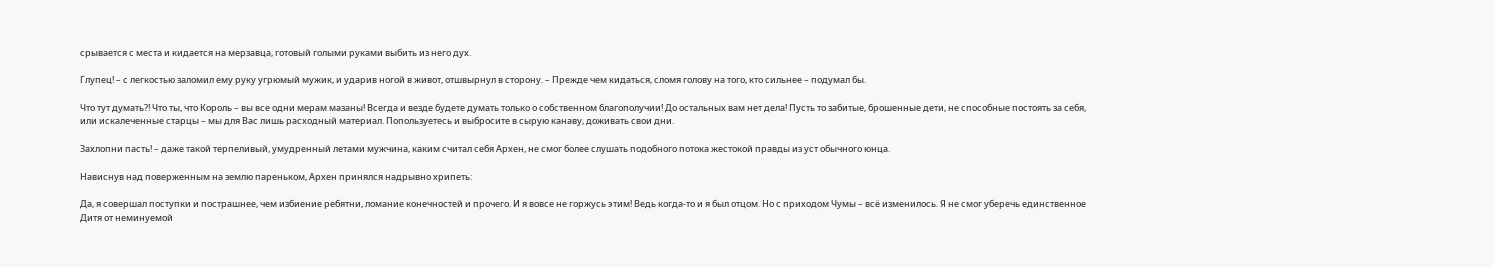срывается с места и кидается на мерзавца, готовый голыми руками выбить из него дух.

Глупец! – с легкостью заломил ему руку угрюмый мужик, и ударив ногой в живот, отшвырнул в сторону. – Прежде чем кидаться, сломя голову на того, кто сильнее – подумал бы.

Что тут думать?! Что ты, что Король – вы все одни мерам мазаны! Всегда и везде будете думать только о собственном благополучии! До остальных вам нет дела! Пусть то забитые, брошенные дети, не способные постоять за себя, или искалеченные старцы – мы для Вас лишь расходный материал. Попользуетесь и выбросите в сырую канаву, доживать свои дни.

Захлопни пасть! – даже такой терпеливый, умудренный летами мужчина, каким считал себя Архен, не смог более слушать подобного потока жестокой правды из уст обычного юнца.

Нависнув над поверженным на землю пареньком, Архен принялся надрывно хрипеть:

Да, я совершал поступки и пострашнее, чем избиение ребятни, ломание конечностей и прочего. И я вовсе не горжусь этим! Ведь когда-то и я был отцом. Но с приходом Чумы – всё изменилось. Я не смог уберечь единственное Дитя от неминуемой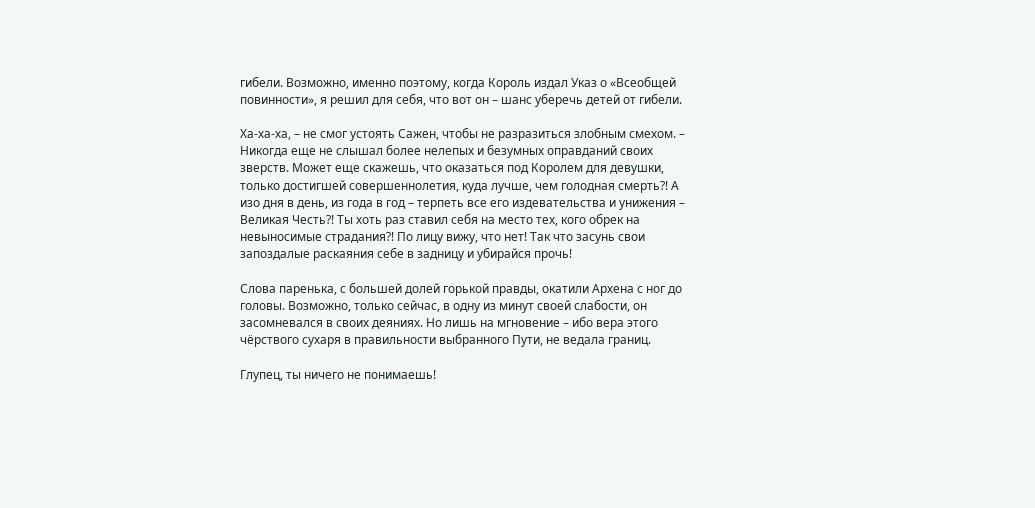гибели. Возможно, именно поэтому, когда Король издал Указ о «Всеобщей повинности», я решил для себя, что вот он – шанс уберечь детей от гибели.

Ха-ха-ха, – не смог устоять Сажен, чтобы не разразиться злобным смехом. – Никогда еще не слышал более нелепых и безумных оправданий своих зверств. Может еще скажешь, что оказаться под Королем для девушки, только достигшей совершеннолетия, куда лучше, чем голодная смерть?! А изо дня в день, из года в год – терпеть все его издевательства и унижения – Великая Честь?! Ты хоть раз ставил себя на место тех, кого обрек на невыносимые страдания?! По лицу вижу, что нет! Так что засунь свои запоздалые раскаяния себе в задницу и убирайся прочь!

Слова паренька, с большей долей горькой правды, окатили Архена с ног до головы. Возможно, только сейчас, в одну из минут своей слабости, он засомневался в своих деяниях. Но лишь на мгновение – ибо вера этого чёрствого сухаря в правильности выбранного Пути, не ведала границ.

Глупец, ты ничего не понимаешь!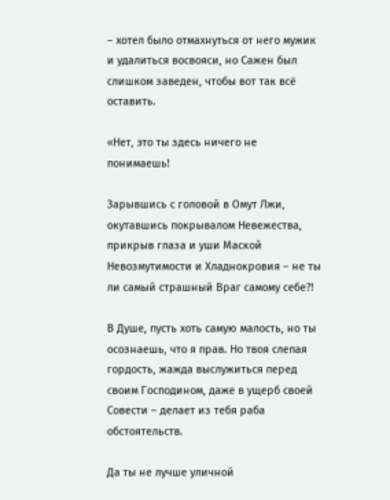– хотел было отмахнуться от него мужик и удалиться восвояси, но Сажен был слишком заведен, чтобы вот так всё оставить.

«Нет, это ты здесь ничего не понимаешь!

Зарывшись с головой в Омут Лжи, окутавшись покрывалом Невежества, прикрыв глаза и уши Маской Невозмутимости и Хладнокровия – не ты ли самый страшный Враг самому себе?!

В Душе, пусть хоть самую малость, но ты осознаешь, что я прав. Но твоя слепая гордость, жажда выслужиться перед своим Господином, даже в ущерб своей Совести – делает из тебя раба обстоятельств.

Да ты не лучше уличной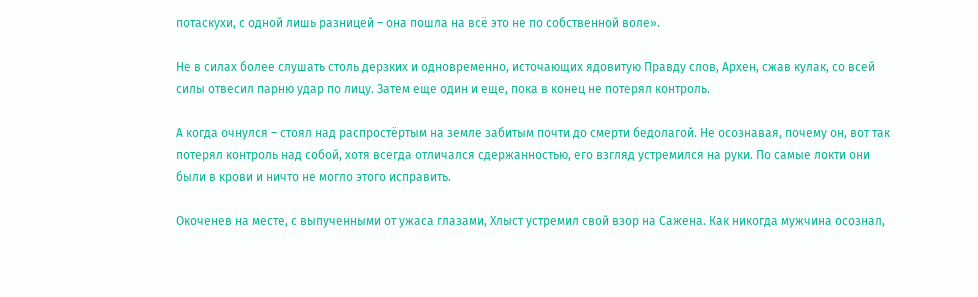потаскухи, с одной лишь разницей – она пошла на всё это не по собственной воле».

Не в силах более слушать столь дерзких и одновременно, источающих ядовитую Правду слов, Архен, сжав кулак, со всей силы отвесил парню удар по лицу. Затем еще один и еще, пока в конец не потерял контроль.

А когда очнулся – стоял над распростёртым на земле забитым почти до смерти бедолагой. Не осознавая, почему он, вот так потерял контроль над собой, хотя всегда отличался сдержанностью, его взгляд устремился на руки. По самые локти они были в крови и ничто не могло этого исправить.

Окоченев на месте, с выпученными от ужаса глазами, Хлыст устремил свой взор на Сажена. Как никогда мужчина осознал,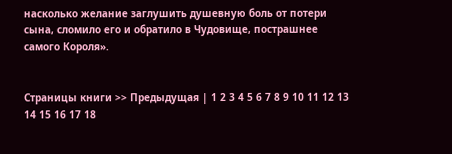насколько желание заглушить душевную боль от потери сына, сломило его и обратило в Чудовище, пострашнее самого Короля».


Страницы книги >> Предыдущая | 1 2 3 4 5 6 7 8 9 10 11 12 13 14 15 16 17 18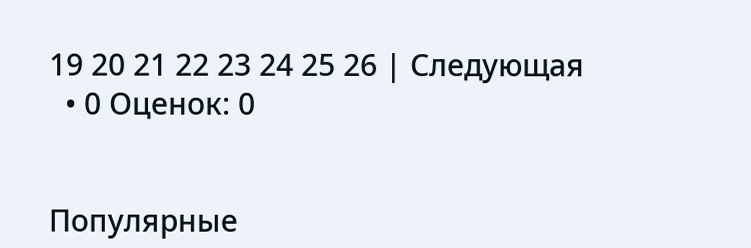19 20 21 22 23 24 25 26 | Следующая
  • 0 Оценок: 0


Популярные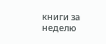книги за неделю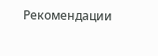Рекомендации